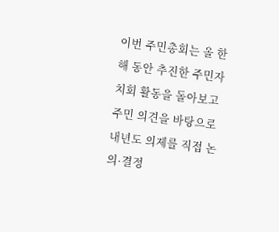이번 주민총회는 올 한 해 동안 추진한 주민자치회 활동을 돌아보고 주민 의견을 바탕으로 내년도 의제를 직접 논의·결정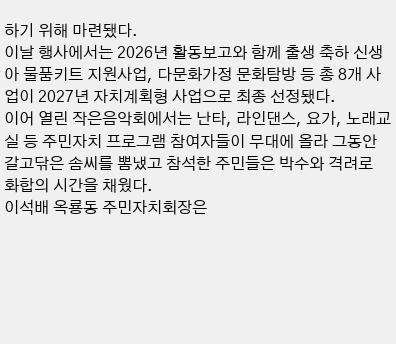하기 위해 마련됐다.
이날 행사에서는 2026년 활동보고와 함께 출생 축하 신생아 물품키트 지원사업, 다문화가정 문화탐방 등 총 8개 사업이 2027년 자치계획형 사업으로 최종 선정됐다.
이어 열린 작은음악회에서는 난타, 라인댄스, 요가, 노래교실 등 주민자치 프로그램 참여자들이 무대에 올라 그동안 갈고닦은 솜씨를 뽐냈고 참석한 주민들은 박수와 격려로 화합의 시간을 채웠다.
이석배 옥룡동 주민자치회장은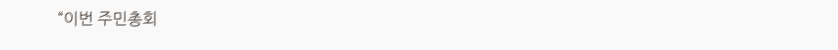“이번 주민총회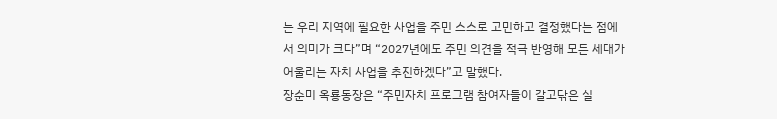는 우리 지역에 필요한 사업을 주민 스스로 고민하고 결정했다는 점에서 의미가 크다”며 “2027년에도 주민 의견을 적극 반영해 모든 세대가 어울리는 자치 사업을 추진하겠다”고 말했다.
장순미 옥룡동장은 “주민자치 프로그램 참여자들이 갈고닦은 실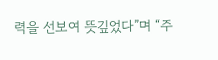력을 선보여 뜻깊었다”며 “주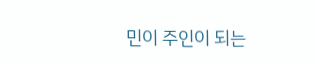민이 주인이 되는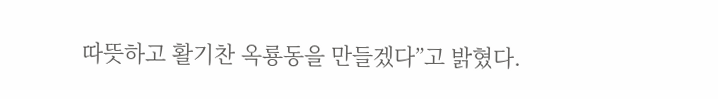따뜻하고 활기찬 옥룡동을 만들겠다”고 밝혔다.